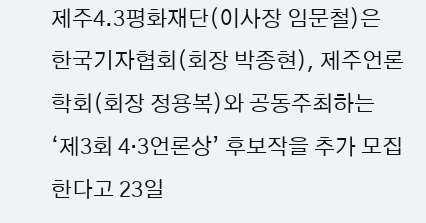제주4.3평화재단(이사장 임문철)은 한국기자협회(회장 박종현), 제주언론학회(회장 정용복)와 공동주최하는 ‘제3회 4·3언론상’ 후보작을 추가 모집한다고 23일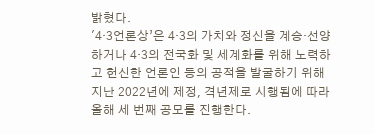밝혔다.
'4·3언론상’은 4·3의 가치와 정신을 계승·선양하거나 4·3의 전국화 및 세계화를 위해 노력하고 헌신한 언론인 등의 공적을 발굴하기 위해 지난 2022년에 제정, 격년제로 시행됨에 따라 올해 세 번째 공모를 진행한다.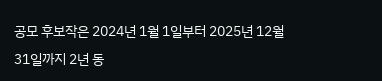공모 후보작은 2024년 1월 1일부터 2025년 12월 31일까지 2년 동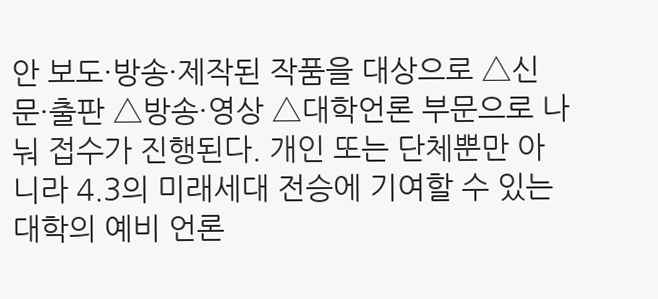안 보도·방송·제작된 작품을 대상으로 △신문·출판 △방송·영상 △대학언론 부문으로 나눠 접수가 진행된다. 개인 또는 단체뿐만 아니라 4.3의 미래세대 전승에 기여할 수 있는 대학의 예비 언론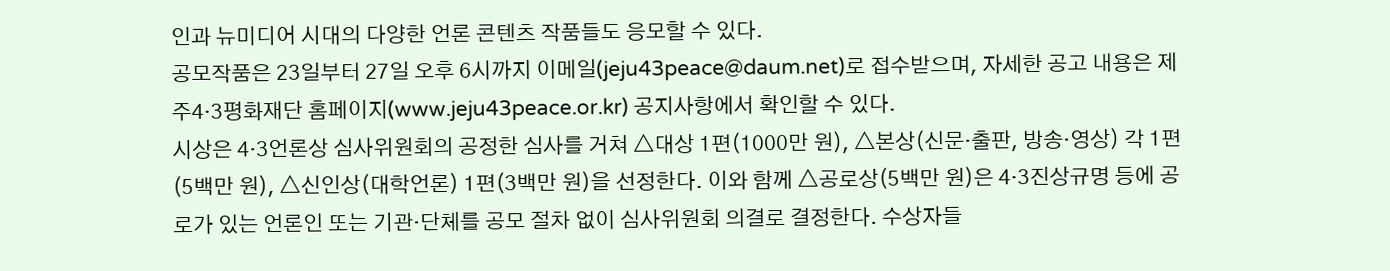인과 뉴미디어 시대의 다양한 언론 콘텐츠 작품들도 응모할 수 있다.
공모작품은 23일부터 27일 오후 6시까지 이메일(jeju43peace@daum.net)로 접수받으며, 자세한 공고 내용은 제주4·3평화재단 홈페이지(www.jeju43peace.or.kr) 공지사항에서 확인할 수 있다.
시상은 4·3언론상 심사위원회의 공정한 심사를 거쳐 △대상 1편(1000만 원), △본상(신문·출판, 방송·영상) 각 1편(5백만 원), △신인상(대학언론) 1편(3백만 원)을 선정한다. 이와 함께 △공로상(5백만 원)은 4·3진상규명 등에 공로가 있는 언론인 또는 기관·단체를 공모 절차 없이 심사위원회 의결로 결정한다. 수상자들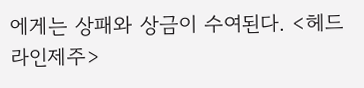에게는 상패와 상금이 수여된다. <헤드라인제주>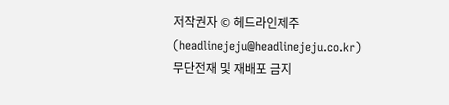저작권자 © 헤드라인제주 (headlinejeju@headlinejeju.co.kr) 무단전재 및 재배포 금지